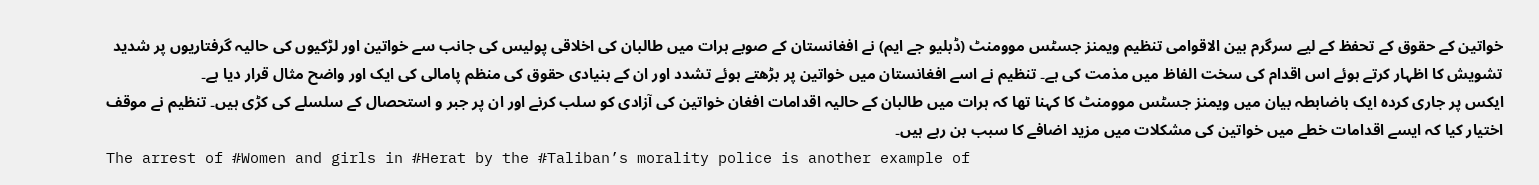خواتین کے حقوق کے تحفظ کے لیے سرگرم بین الاقوامی تنظیم ویمنز جسٹس موومنٹ (ڈبلیو جے ایم) نے افغانستان کے صوبے ہرات میں طالبان کی اخلاقی پولیس کی جانب سے خواتین اور لڑکیوں کی حالیہ گرفتاریوں پر شدید تشویش کا اظہار کرتے ہوئے اس اقدام کی سخت الفاظ میں مذمت کی ہے۔ تنظیم نے اسے افغانستان میں خواتین پر بڑھتے ہوئے تشدد اور ان کے بنیادی حقوق کی منظم پامالی کی ایک اور واضح مثال قرار دیا ہے۔
ایکس پر جاری کردہ ایک باضابطہ بیان میں ویمنز جسٹس موومنٹ کا کہنا تھا کہ ہرات میں طالبان کے حالیہ اقدامات افغان خواتین کی آزادی کو سلب کرنے اور ان پر جبر و استحصال کے سلسلے کی کڑی ہیں۔ تنظیم نے موقف اختیار کیا کہ ایسے اقدامات خطے میں خواتین کی مشکلات میں مزید اضافے کا سبب بن رہے ہیں۔
The arrest of #Women and girls in #Herat by the #Taliban’s morality police is another example of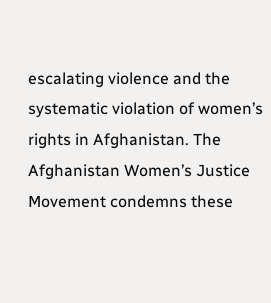escalating violence and the systematic violation of women’s rights in Afghanistan. The Afghanistan Women’s Justice Movement condemns these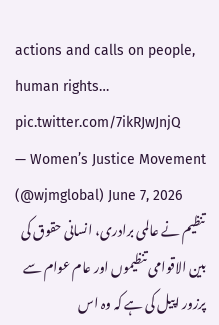actions and calls on people, human rights… pic.twitter.com/7ikRJwJnjQ
— Women’s Justice Movement (@wjmglobal) June 7, 2026
تنظیم نے عالمی برادری، انسانی حقوق کی بین الاقوامی تنظیموں اور عام عوام سے پرزور اپیل کی ہے کہ وہ اس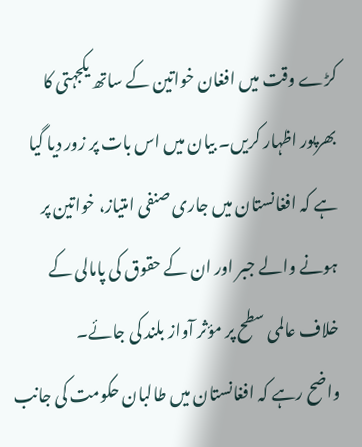کڑے وقت میں افغان خواتین کے ساتھ یکجہتی کا بھرپور اظہار کریں۔ بیان میں اس بات پر زور دیا گیا ہے کہ افغانستان میں جاری صنفی امتیاز، خواتین پر ہونے والے جبر اور ان کے حقوق کی پامالی کے خلاف عالمی سطح پر مؤثر آواز بلند کی جائے۔
واضح رہے کہ افغانستان میں طالبان حکومت کی جانب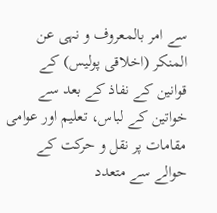سے امر بالمعروف و نہی عن المنکر (اخلاقی پولیس) کے قوانین کے نفاذ کے بعد سے خواتین کے لباس، تعلیم اور عوامی مقامات پر نقل و حرکت کے حوالے سے متعدد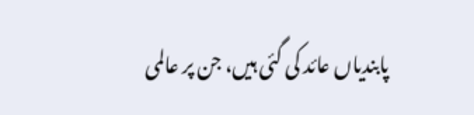پابندیاں عائد کی گئی ہیں، جن پر عالمی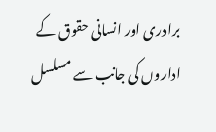برادری اور انسانی حقوق کے اداروں کی جانب سے مسلسل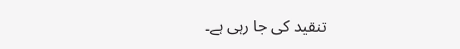تنقید کی جا رہی ہے۔